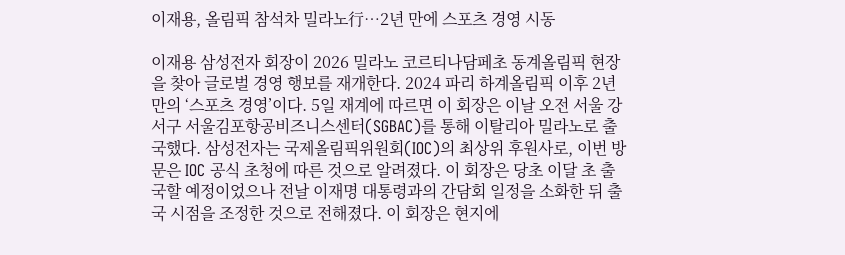이재용, 올림픽 참석차 밀라노行…2년 만에 스포츠 경영 시동

이재용 삼성전자 회장이 2026 밀라노 코르티나담페초 동계올림픽 현장을 찾아 글로벌 경영 행보를 재개한다. 2024 파리 하계올림픽 이후 2년 만의 ‘스포츠 경영’이다. 5일 재계에 따르면 이 회장은 이날 오전 서울 강서구 서울김포항공비즈니스센터(SGBAC)를 통해 이탈리아 밀라노로 출국했다. 삼성전자는 국제올림픽위원회(IOC)의 최상위 후원사로, 이번 방문은 IOC 공식 초청에 따른 것으로 알려졌다. 이 회장은 당초 이달 초 출국할 예정이었으나 전날 이재명 대통령과의 간담회 일정을 소화한 뒤 출국 시점을 조정한 것으로 전해졌다. 이 회장은 현지에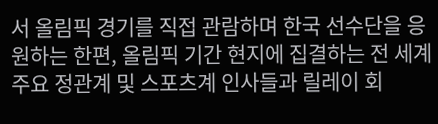서 올림픽 경기를 직접 관람하며 한국 선수단을 응원하는 한편, 올림픽 기간 현지에 집결하는 전 세계 주요 정관계 및 스포츠계 인사들과 릴레이 회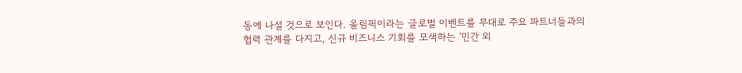동에 나설 것으로 보인다. 올림픽이라는 글로벌 이벤트를 무대로 주요 파트너들과의 협력 관계를 다지고, 신규 비즈니스 기회를 모색하는 ‘민간 외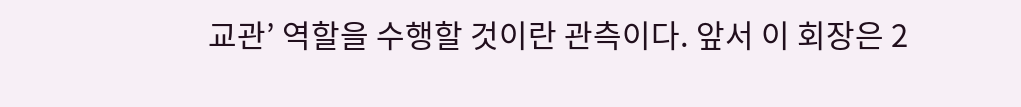교관’ 역할을 수행할 것이란 관측이다. 앞서 이 회장은 2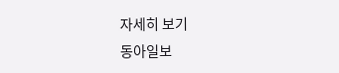자세히 보기
동아일보